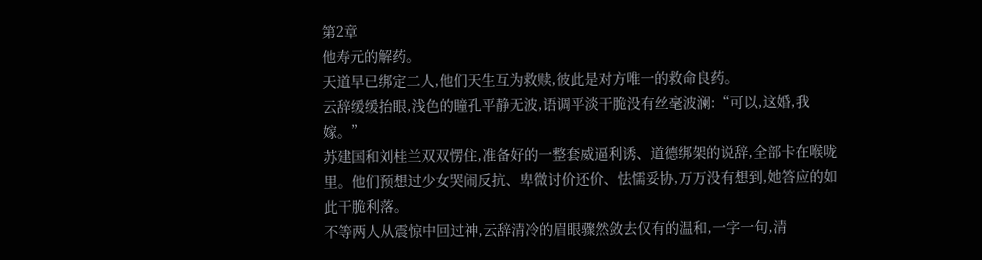第2章
他寿元的解药。
天道早已绑定二人,他们天生互为救赎,彼此是对方唯一的救命良药。
云辞缓缓抬眼,浅色的瞳孔平静无波,语调平淡干脆没有丝毫波澜:“可以,这婚,我嫁。”
苏建国和刘桂兰双双愣住,准备好的一整套威逼利诱、道德绑架的说辞,全部卡在喉咙里。他们预想过少女哭闹反抗、卑微讨价还价、怯懦妥协,万万没有想到,她答应的如此干脆利落。
不等两人从震惊中回过神,云辞清冷的眉眼骤然敛去仅有的温和,一字一句,清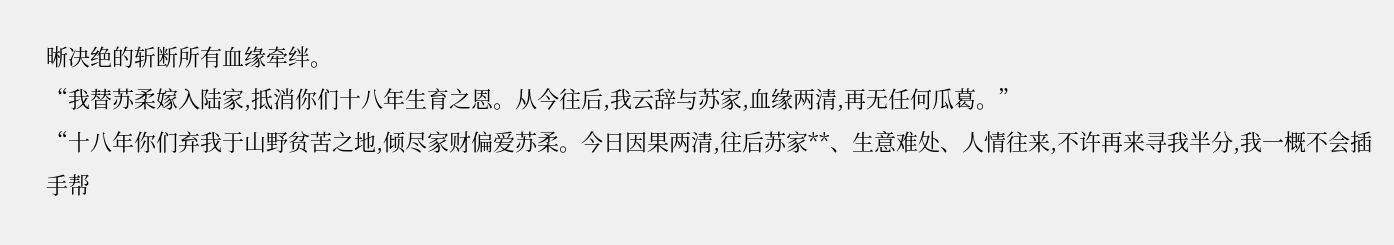晰决绝的斩断所有血缘牵绊。
“我替苏柔嫁入陆家,抵消你们十八年生育之恩。从今往后,我云辞与苏家,血缘两清,再无任何瓜葛。”
“十八年你们弃我于山野贫苦之地,倾尽家财偏爱苏柔。今日因果两清,往后苏家**、生意难处、人情往来,不许再来寻我半分,我一概不会插手帮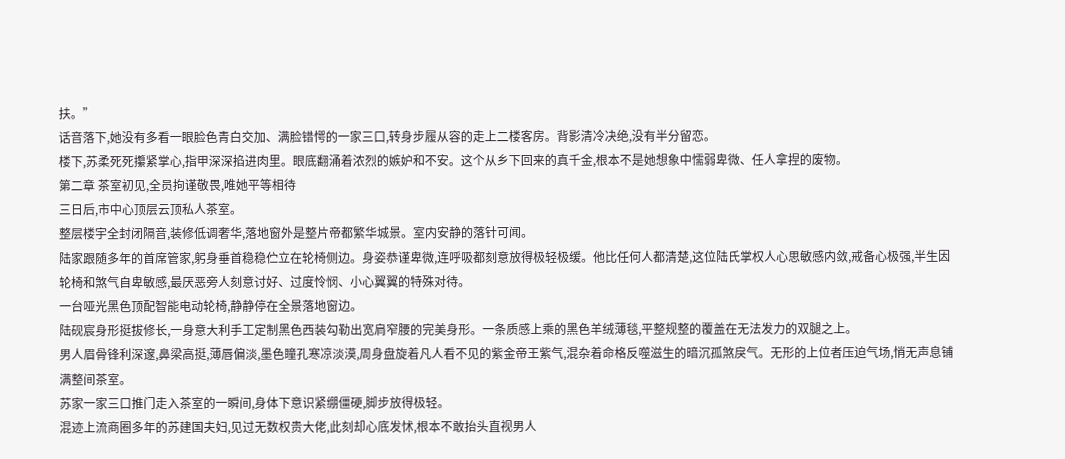扶。”
话音落下,她没有多看一眼脸色青白交加、满脸错愕的一家三口,转身步履从容的走上二楼客房。背影清冷决绝,没有半分留恋。
楼下,苏柔死死攥紧掌心,指甲深深掐进肉里。眼底翻涌着浓烈的嫉妒和不安。这个从乡下回来的真千金,根本不是她想象中懦弱卑微、任人拿捏的废物。
第二章 茶室初见,全员拘谨敬畏,唯她平等相待
三日后,市中心顶层云顶私人茶室。
整层楼宇全封闭隔音,装修低调奢华,落地窗外是整片帝都繁华城景。室内安静的落针可闻。
陆家跟随多年的首席管家,躬身垂首稳稳伫立在轮椅侧边。身姿恭谨卑微,连呼吸都刻意放得极轻极缓。他比任何人都清楚,这位陆氏掌权人心思敏感内敛,戒备心极强,半生因轮椅和煞气自卑敏感,最厌恶旁人刻意讨好、过度怜悯、小心翼翼的特殊对待。
一台哑光黑色顶配智能电动轮椅,静静停在全景落地窗边。
陆砚宸身形挺拔修长,一身意大利手工定制黑色西装勾勒出宽肩窄腰的完美身形。一条质感上乘的黑色羊绒薄毯,平整规整的覆盖在无法发力的双腿之上。
男人眉骨锋利深邃,鼻梁高挺,薄唇偏淡,墨色瞳孔寒凉淡漠,周身盘旋着凡人看不见的紫金帝王紫气,混杂着命格反噬滋生的暗沉孤煞戾气。无形的上位者压迫气场,悄无声息铺满整间茶室。
苏家一家三口推门走入茶室的一瞬间,身体下意识紧绷僵硬,脚步放得极轻。
混迹上流商圈多年的苏建国夫妇,见过无数权贵大佬,此刻却心底发怵,根本不敢抬头直视男人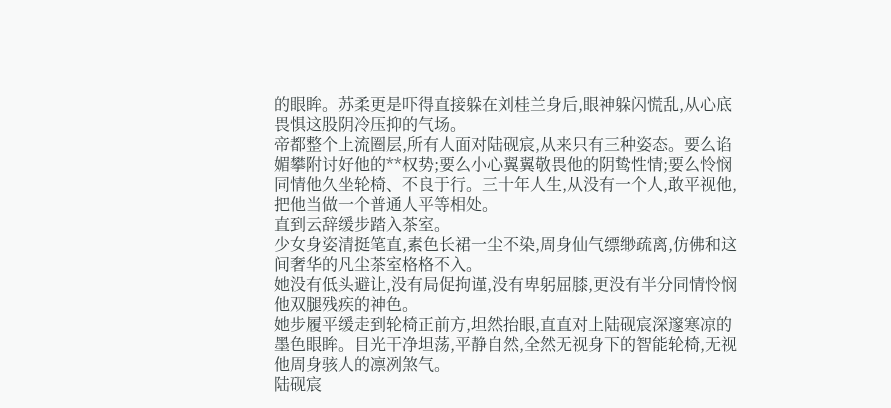的眼眸。苏柔更是吓得直接躲在刘桂兰身后,眼神躲闪慌乱,从心底畏惧这股阴冷压抑的气场。
帝都整个上流圈层,所有人面对陆砚宸,从来只有三种姿态。要么谄媚攀附讨好他的**权势;要么小心翼翼敬畏他的阴鸷性情;要么怜悯同情他久坐轮椅、不良于行。三十年人生,从没有一个人,敢平视他,把他当做一个普通人平等相处。
直到云辞缓步踏入茶室。
少女身姿清挺笔直,素色长裙一尘不染,周身仙气缥缈疏离,仿佛和这间奢华的凡尘茶室格格不入。
她没有低头避让,没有局促拘谨,没有卑躬屈膝,更没有半分同情怜悯他双腿残疾的神色。
她步履平缓走到轮椅正前方,坦然抬眼,直直对上陆砚宸深邃寒凉的墨色眼眸。目光干净坦荡,平静自然,全然无视身下的智能轮椅,无视他周身骇人的凛冽煞气。
陆砚宸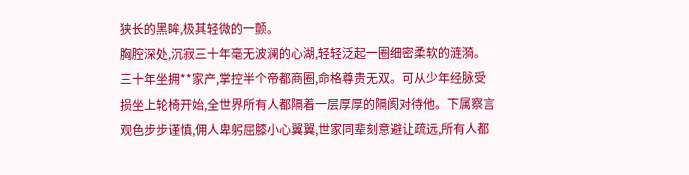狭长的黑眸,极其轻微的一颤。
胸腔深处,沉寂三十年毫无波澜的心湖,轻轻泛起一圈细密柔软的涟漪。
三十年坐拥**家产,掌控半个帝都商圈,命格尊贵无双。可从少年经脉受损坐上轮椅开始,全世界所有人都隔着一层厚厚的隔阂对待他。下属察言观色步步谨慎,佣人卑躬屈膝小心翼翼,世家同辈刻意避让疏远,所有人都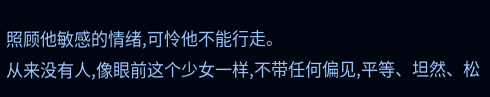照顾他敏感的情绪,可怜他不能行走。
从来没有人,像眼前这个少女一样,不带任何偏见,平等、坦然、松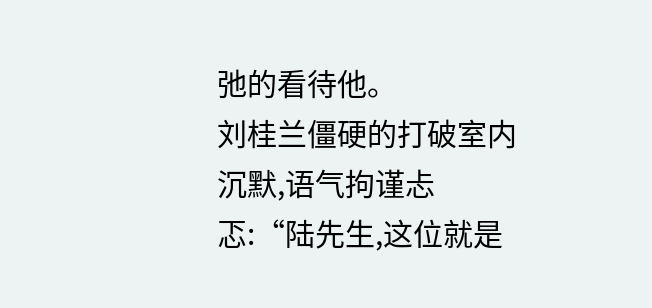弛的看待他。
刘桂兰僵硬的打破室内沉默,语气拘谨忐忑:“陆先生,这位就是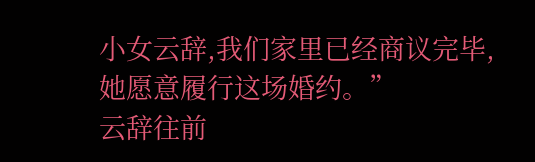小女云辞,我们家里已经商议完毕,她愿意履行这场婚约。”
云辞往前